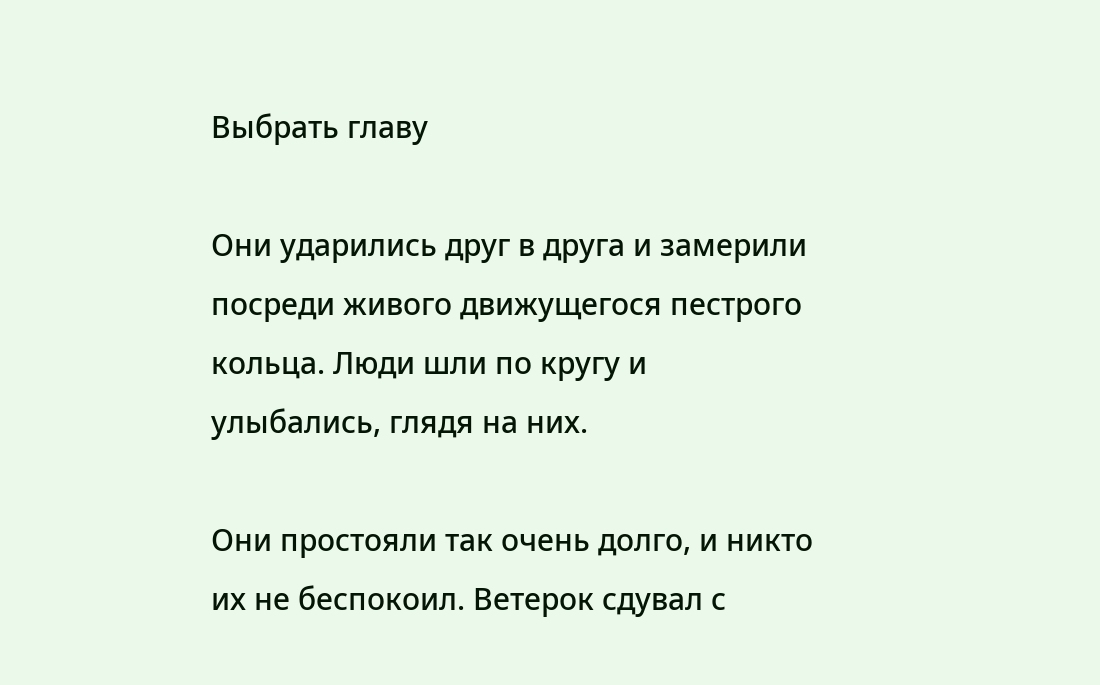Выбрать главу

Они ударились друг в друга и замерили посреди живого движущегося пестрого кольца. Люди шли по кругу и улыбались, глядя на них.

Они простояли так очень долго, и никто их не беспокоил. Ветерок сдувал с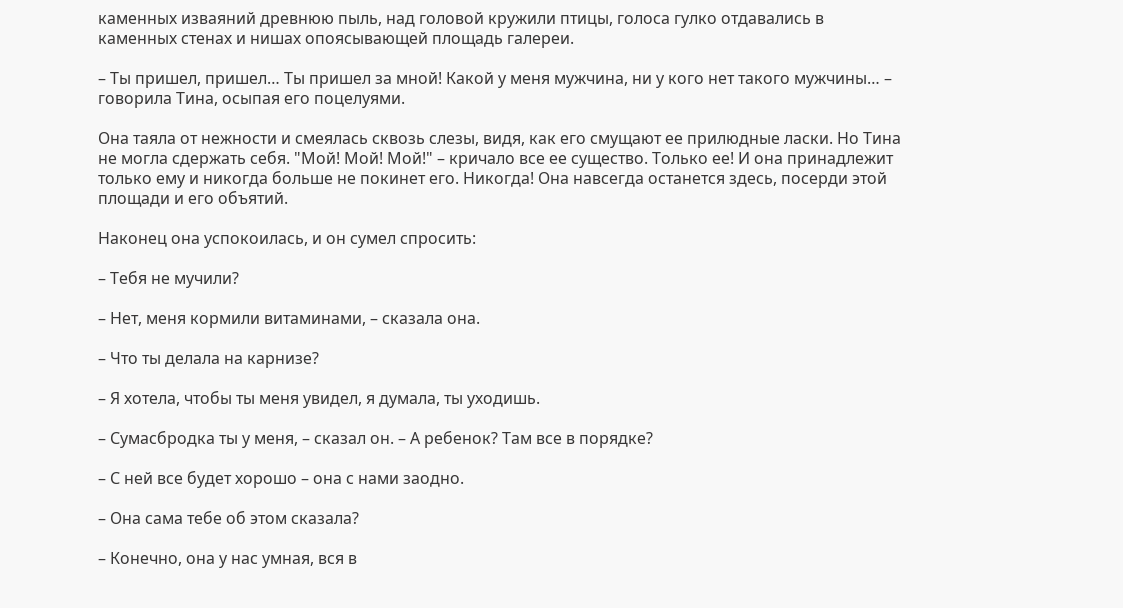каменных изваяний древнюю пыль, над головой кружили птицы, голоса гулко отдавались в каменных стенах и нишах опоясывающей площадь галереи.

– Ты пришел, пришел… Ты пришел за мной! Какой у меня мужчина, ни у кого нет такого мужчины… – говорила Тина, осыпая его поцелуями.

Она таяла от нежности и смеялась сквозь слезы, видя, как его смущают ее прилюдные ласки. Но Тина не могла сдержать себя. "Мой! Мой! Мой!" – кричало все ее существо. Только ее! И она принадлежит только ему и никогда больше не покинет его. Никогда! Она навсегда останется здесь, посерди этой площади и его объятий.

Наконец она успокоилась, и он сумел спросить:

– Тебя не мучили?

– Нет, меня кормили витаминами, – сказала она.

– Что ты делала на карнизе?

– Я хотела, чтобы ты меня увидел, я думала, ты уходишь.

– Сумасбродка ты у меня, – сказал он. – А ребенок? Там все в порядке?

– С ней все будет хорошо – она с нами заодно.

– Она сама тебе об этом сказала?

– Конечно, она у нас умная, вся в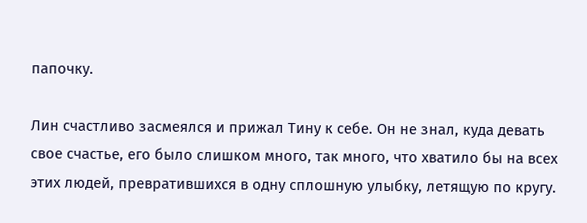папочку.

Лин счастливо засмеялся и прижал Тину к себе. Он не знал, куда девать свое счастье, его было слишком много, так много, что хватило бы на всех этих людей, превратившихся в одну сплошную улыбку, летящую по кругу.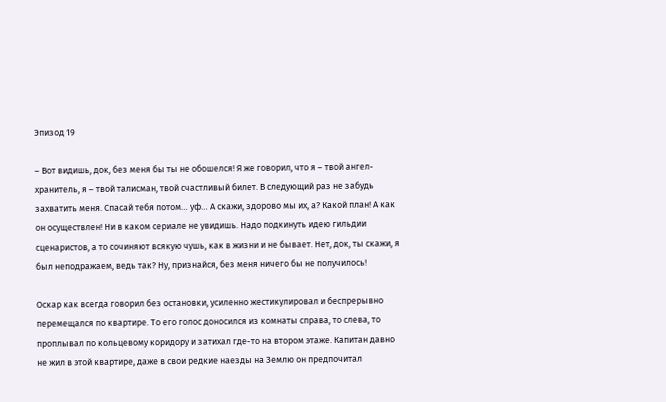Эпизод 19

– Вот видишь, док, без меня бы ты не обошелся! Я же говорил, что я – твой ангел-хранитель, я – твой талисман, твой счастливый билет. В следующий раз не забудь захватить меня. Спасай тебя потом… уф… А скажи, здорово мы их, а? Какой план! А как он осуществлен! Ни в каком сериале не увидишь. Надо подкинуть идею гильдии сценаристов, а то сочиняют всякую чушь, как в жизни и не бывает. Нет, док, ты скажи, я был неподражаем, ведь так? Ну, признайся, без меня ничего бы не получилось!

Оскар как всегда говорил без остановки, усиленно жестикулировал и беспрерывно перемещался по квартире. То его голос доносился из комнаты справа, то слева, то проплывал по кольцевому коридору и затихал где-то на втором этаже. Капитан давно не жил в этой квартире, даже в свои редкие наезды на Землю он предпочитал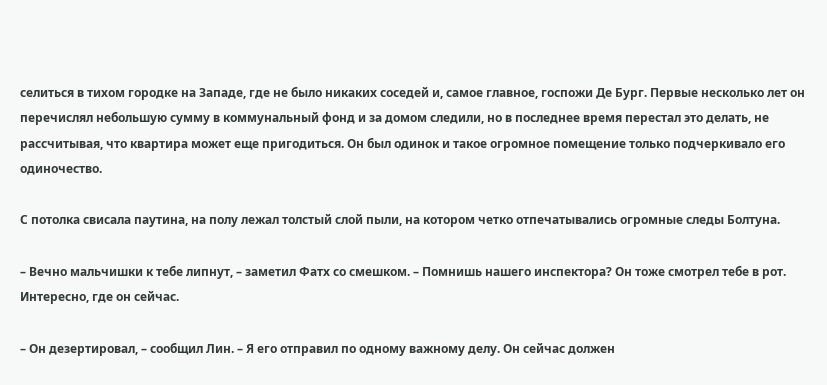селиться в тихом городке на Западе, где не было никаких соседей и, самое главное, госпожи Де Бург. Первые несколько лет он перечислял небольшую сумму в коммунальный фонд и за домом следили, но в последнее время перестал это делать, не рассчитывая, что квартира может еще пригодиться. Он был одинок и такое огромное помещение только подчеркивало его одиночество.

С потолка свисала паутина, на полу лежал толстый слой пыли, на котором четко отпечатывались огромные следы Болтуна.

– Вечно мальчишки к тебе липнут, – заметил Фатх со смешком. – Помнишь нашего инспектора? Он тоже смотрел тебе в рот. Интересно, где он сейчас.

– Он дезертировал, – сообщил Лин. – Я его отправил по одному важному делу. Он сейчас должен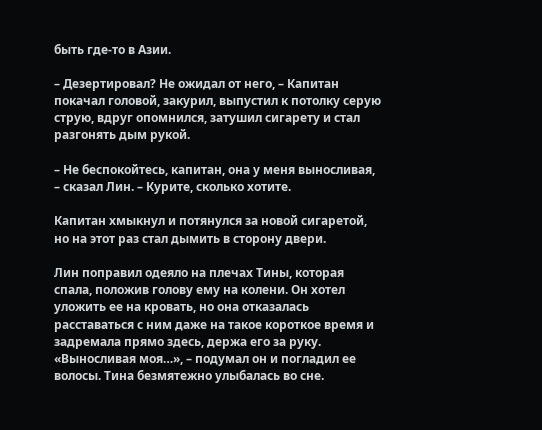быть где-то в Азии.

– Дезертировал? Не ожидал от него, – Капитан покачал головой, закурил, выпустил к потолку серую струю, вдруг опомнился, затушил сигарету и стал разгонять дым рукой.

– Не беспокойтесь, капитан, она у меня выносливая, – сказал Лин. – Курите, сколько хотите.

Капитан хмыкнул и потянулся за новой сигаретой, но на этот раз стал дымить в сторону двери.

Лин поправил одеяло на плечах Тины, которая спала, положив голову ему на колени. Он хотел уложить ее на кровать, но она отказалась расставаться с ним даже на такое короткое время и задремала прямо здесь, держа его за руку. «Выносливая моя…», – подумал он и погладил ее волосы. Тина безмятежно улыбалась во сне.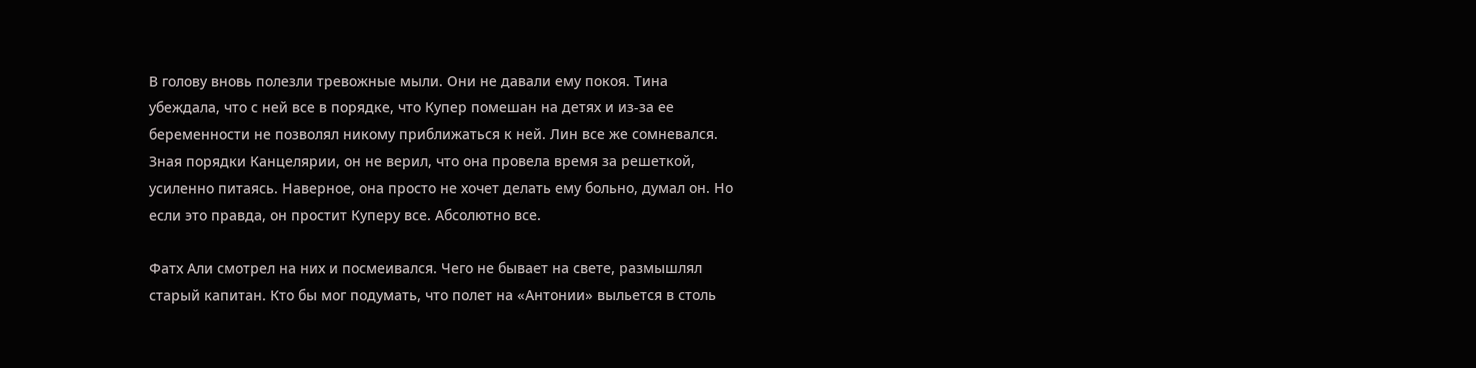В голову вновь полезли тревожные мыли. Они не давали ему покоя. Тина убеждала, что с ней все в порядке, что Купер помешан на детях и из-за ее беременности не позволял никому приближаться к ней. Лин все же сомневался. Зная порядки Канцелярии, он не верил, что она провела время за решеткой, усиленно питаясь. Наверное, она просто не хочет делать ему больно, думал он. Но если это правда, он простит Куперу все. Абсолютно все.

Фатх Али смотрел на них и посмеивался. Чего не бывает на свете, размышлял старый капитан. Кто бы мог подумать, что полет на «Антонии» выльется в столь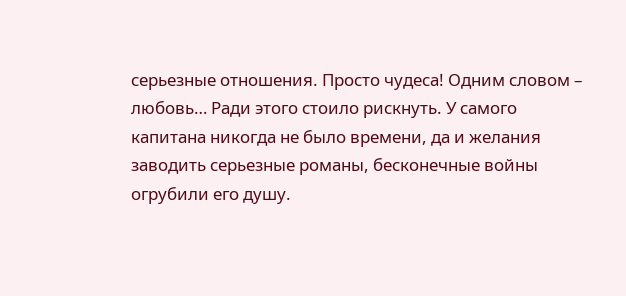серьезные отношения. Просто чудеса! Одним словом – любовь… Ради этого стоило рискнуть. У самого капитана никогда не было времени, да и желания заводить серьезные романы, бесконечные войны огрубили его душу.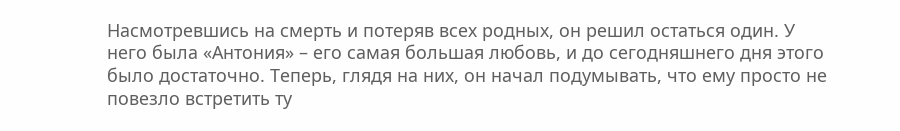Насмотревшись на смерть и потеряв всех родных, он решил остаться один. У него была «Антония» – его самая большая любовь, и до сегодняшнего дня этого было достаточно. Теперь, глядя на них, он начал подумывать, что ему просто не повезло встретить ту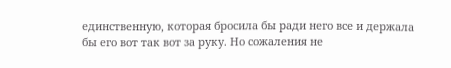единственную, которая бросила бы ради него все и держала бы его вот так вот за руку. Но сожаления не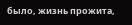было, жизнь прожита,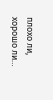плохо ли, хорошо ли…